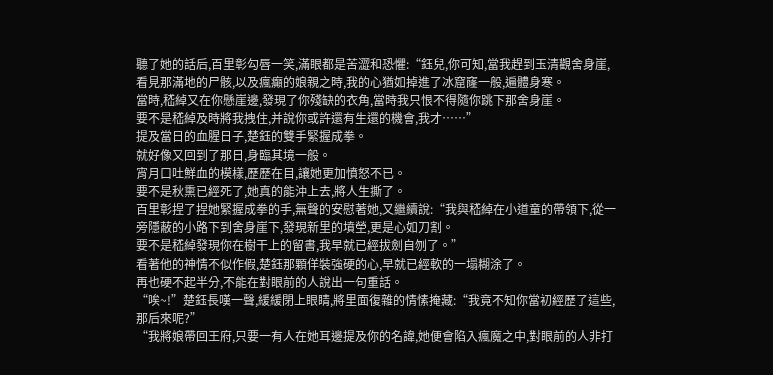聽了她的話后,百里彰勾唇一笑,滿眼都是苦澀和恐懼:“鈺兒,你可知,當我趕到玉清觀舍身崖,看見那滿地的尸骸,以及瘋癲的娘親之時,我的心猶如掉進了冰窟窿一般,遍體身寒。
當時,嵇綽又在你懸崖邊,發現了你殘缺的衣角,當時我只恨不得隨你跳下那舍身崖。
要不是嵇綽及時將我拽住,并說你或許還有生還的機會,我才……”
提及當日的血腥日子,楚鈺的雙手緊握成拳。
就好像又回到了那日,身臨其境一般。
宵月口吐鮮血的模樣,歷歷在目,讓她更加憤怒不已。
要不是秋熏已經死了,她真的能沖上去,將人生撕了。
百里彰捏了捏她緊握成拳的手,無聲的安慰著她,又繼續說:“我與嵇綽在小道童的帶領下,從一旁隱蔽的小路下到舍身崖下,發現新里的墳塋,更是心如刀割。
要不是嵇綽發現你在樹干上的留書,我早就已經拔劍自刎了。”
看著他的神情不似作假,楚鈺那顆佯裝強硬的心,早就已經軟的一塌糊涂了。
再也硬不起半分,不能在對眼前的人說出一句重話。
“唉~!”楚鈺長嘆一聲,緩緩閉上眼睛,將里面復雜的情愫掩藏:“我竟不知你當初經歷了這些,那后來呢?”
“我將娘帶回王府,只要一有人在她耳邊提及你的名諱,她便會陷入瘋魔之中,對眼前的人非打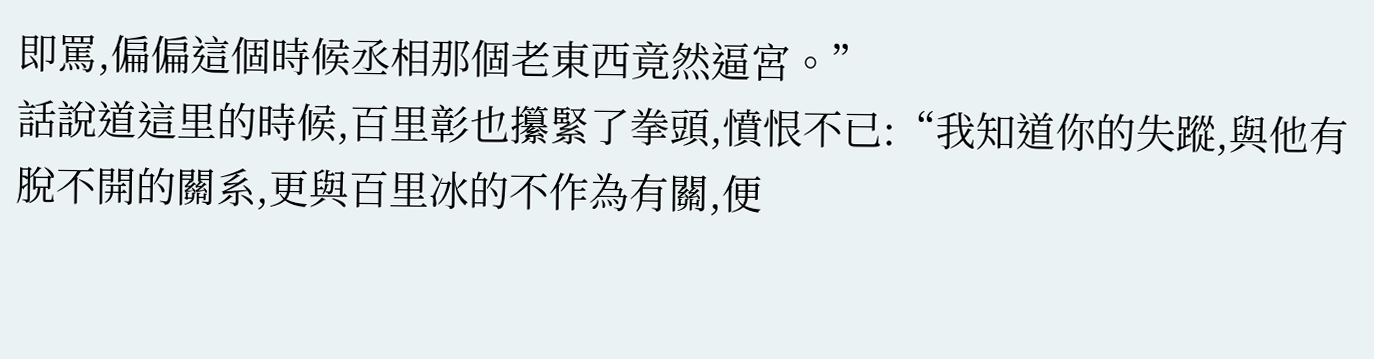即罵,偏偏這個時候丞相那個老東西竟然逼宮。”
話說道這里的時候,百里彰也攥緊了拳頭,憤恨不已:“我知道你的失蹤,與他有脫不開的關系,更與百里冰的不作為有關,便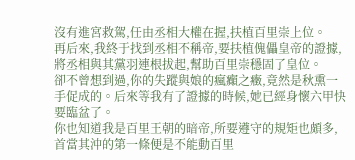沒有進宮救駕,任由丞相大權在握,扶植百里崇上位。
再后來,我終于找到丞相不稱帝,要扶植傀儡皇帝的證據,將丞相與其黨羽連根拔起,幫助百里崇穩固了皇位。
卻不曾想到過,你的失蹤與娘的瘋癲之癥,竟然是秋熏一手促成的。后來等我有了證據的時候,她已經身懷六甲快要臨盆了。
你也知道我是百里王朝的暗帝,所要遵守的規矩也頗多,首當其沖的第一條便是不能動百里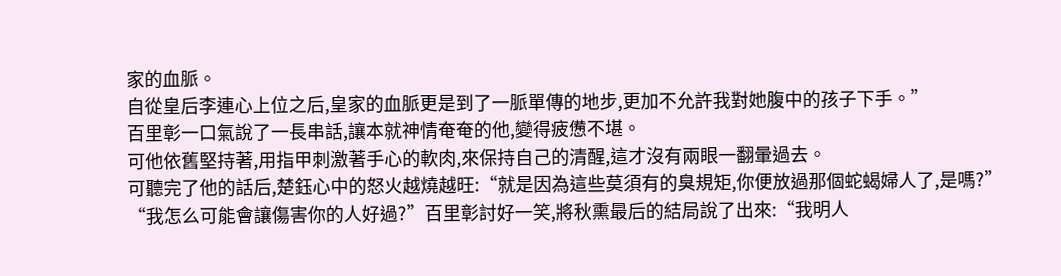家的血脈。
自從皇后李連心上位之后,皇家的血脈更是到了一脈單傳的地步,更加不允許我對她腹中的孩子下手。”
百里彰一口氣說了一長串話,讓本就神情奄奄的他,變得疲憊不堪。
可他依舊堅持著,用指甲刺激著手心的軟肉,來保持自己的清醒,這才沒有兩眼一翻暈過去。
可聽完了他的話后,楚鈺心中的怒火越燒越旺:“就是因為這些莫須有的臭規矩,你便放過那個蛇蝎婦人了,是嗎?”
“我怎么可能會讓傷害你的人好過?”百里彰討好一笑,將秋熏最后的結局說了出來:“我明人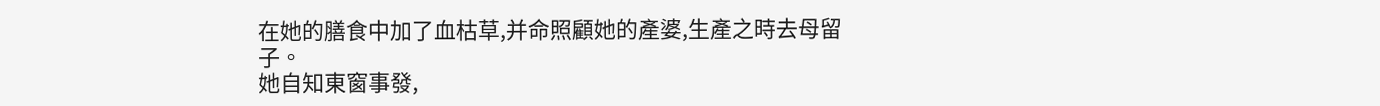在她的膳食中加了血枯草,并命照顧她的產婆,生產之時去母留子。
她自知東窗事發,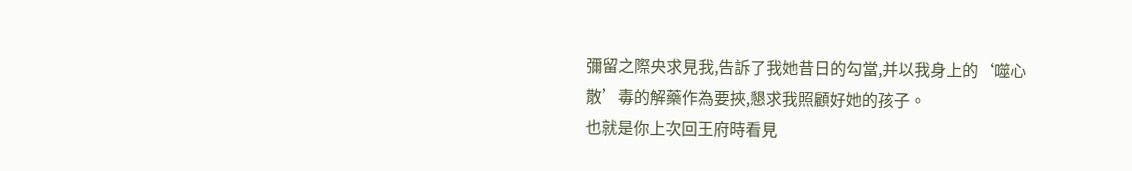彌留之際央求見我,告訴了我她昔日的勾當,并以我身上的‘噬心散’毒的解藥作為要挾,懇求我照顧好她的孩子。
也就是你上次回王府時看見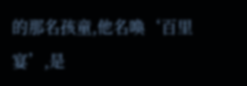的那名孩童,他名喚‘百里宴’,是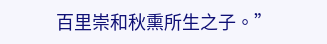百里崇和秋熏所生之子。”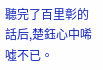聽完了百里彰的話后,楚鈺心中唏噓不已。